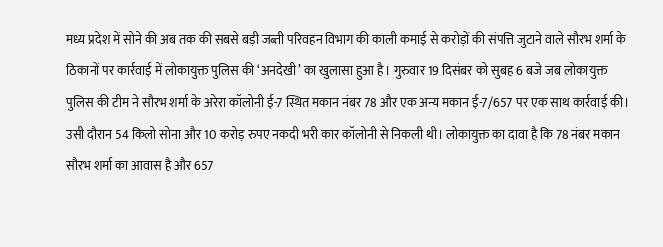मध्य प्रदेश में सोने की अब तक की सबसे बड़ी जब्ती परिवहन विभाग की काली कमाई से करोड़ों की संपत्ति जुटाने वाले सौरभ शर्मा के ठिकानों पर कार्रवाई में लोकायुक्त पुलिस की ‘अनदेखी’ का खुलासा हुआ है। गुरुवार 19 दिसंबर को सुबह 6 बजे जब लोकायुक्त पुलिस की टीम ने सौरभ शर्मा के अरेरा कॉलोनी ई-7 स्थित मकान नंबर 78 और एक अन्य मकान ई-7/657 पर एक साथ कार्रवाई की। उसी दौरान 54 किलो सोना और 10 करोड़ रुपए नकदी भरी कार कॉलोनी से निकली थी। लोकायुक्त का दावा है कि 78 नंबर मकान सौरभ शर्मा का आवास है और 657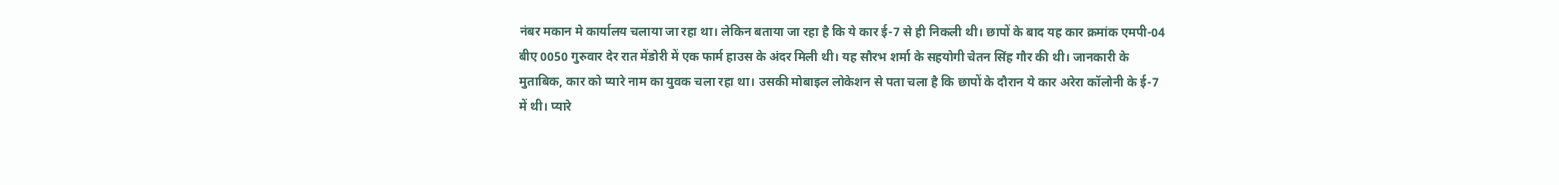नंबर मकान मे कार्यालय चलाया जा रहा था। लेकिन बताया जा रहा है कि ये कार ई-7 से ही निकली थी। छापों के बाद यह कार क्रमांक एमपी-04 बीए 0050 गुरुवार देर रात मेंडोरी में एक फार्म हाउस के अंदर मिली थी। यह सौरभ शर्मा के सहयोगी चेतन सिंह गौर की थी। जानकारी के मुताबिक, कार को प्यारे नाम का युवक चला रहा था। उसकी मोबाइल लोकेशन से पता चला है कि छापों के दौरान ये कार अरेरा कॉलोनी के ई-7 में थी। प्यारे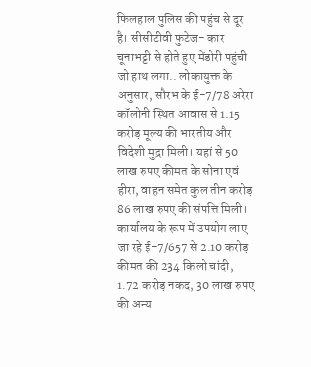फिलहाल पुलिस की पहुंच से दूर है। सीसीटीवी फुटेज- कार चूनाभट्टी से होते हुए मेंडोरी पहुंची जो हाथ लगा.. लोकायुक्त के अनुसार, सौरभ के ई-7/78 अरेरा कॉलोनी स्थित आवास से 1.15 करोड़ मूल्य की भारतीय और विदेशी मुद्रा मिली। यहां से 50 लाख रुपए कीमत के सोना एवं हीरा, वाहन समेत कुल तीन करोड़ 86 लाख रुपए की संपत्ति मिली। कार्यालय के रूप में उपयोग लाए जा रहे ई-7/657 से 2.10 करोड़ कीमत की 234 किलो चांदी, 1.72 करोड़ नकद, 30 लाख रुपए की अन्य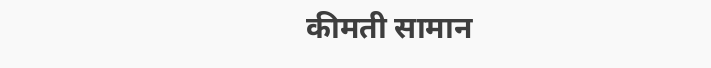कीमती सामान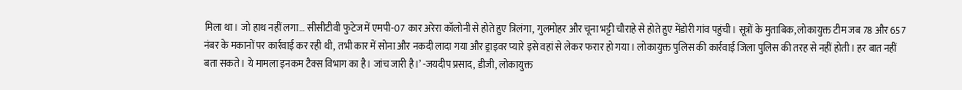मिला था। जो हाथ नहीं लगा… सीसीटीवी फुटेज में एमपी-07 कार अरेरा कॉलोनी से होते हुए त्रिलंगा, गुलमोहर और चूना भट्टी चौराहे से होते हुए मेंडोरी गांव पहुंची। सूत्रों के मुताबिक, लोकायुक्त टीम जब 78 और 657 नंबर के मकानों पर कार्रवाई कर रही थी, तभी कार में सोना और नकदी लादा गया और ड्राइवर प्यारे इसे वहां से लेकर फरार हो गया। लोकायुक्त पुलिस की कार्रवाई जिला पुलिस की तरह से नहीं होती। हर बात नहीं बता सकते। ये मामला इनकम टैक्स विभाग का है। जांच जारी है।’ -जयदीप प्रसाद, डीजी, लोकायुक्त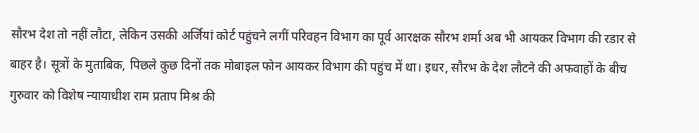सौरभ देश तो नहीं लौटा, लेकिन उसकी अर्जियां कोर्ट पहुंचने लगीं परिवहन विभाग का पूर्व आरक्षक सौरभ शर्मा अब भी आयकर विभाग की रडार से बाहर है। सूत्रों के मुताबिक, पिछले कुछ दिनों तक मोबाइल फोन आयकर विभाग की पहुंच में था। इधर, सौरभ के देश लौटने की अफवाहों के बीच गुरुवार को विशेष न्यायाधीश राम प्रताप मिश्र की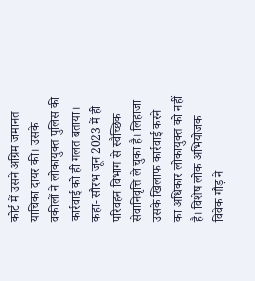कोर्ट में उसने अग्रिम जमानत याचिका दायर की। उसके वकीलों ने लोकायुक्त पुलिस की कार्रवाई को ही गलत बताया। कहा- सौरभ जून 2023 में ही परिवहन विभाग से स्वैच्छिक सेवानिवृत्ति ले चुका है। लिहाजा उसके खिलाफ कार्रवाई करने का अधिकार लोकायुक्त को नहीं है। विशेष लोक अभियोजक विवेक गौड़ ने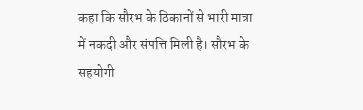कहा कि सौरभ के ठिकानों से भारी मात्रा में नकदी और संपत्ति मिली है। सौरभ के सहयोगी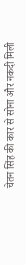चेतन सिंह की कार से सोना और नकदी मिली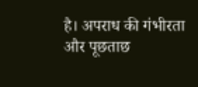है। अपराध की गंभीरता और पूछताछ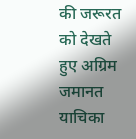की जरूरत को देखते हुए अग्रिम जमानत याचिका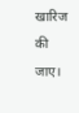खारिज की जाए।